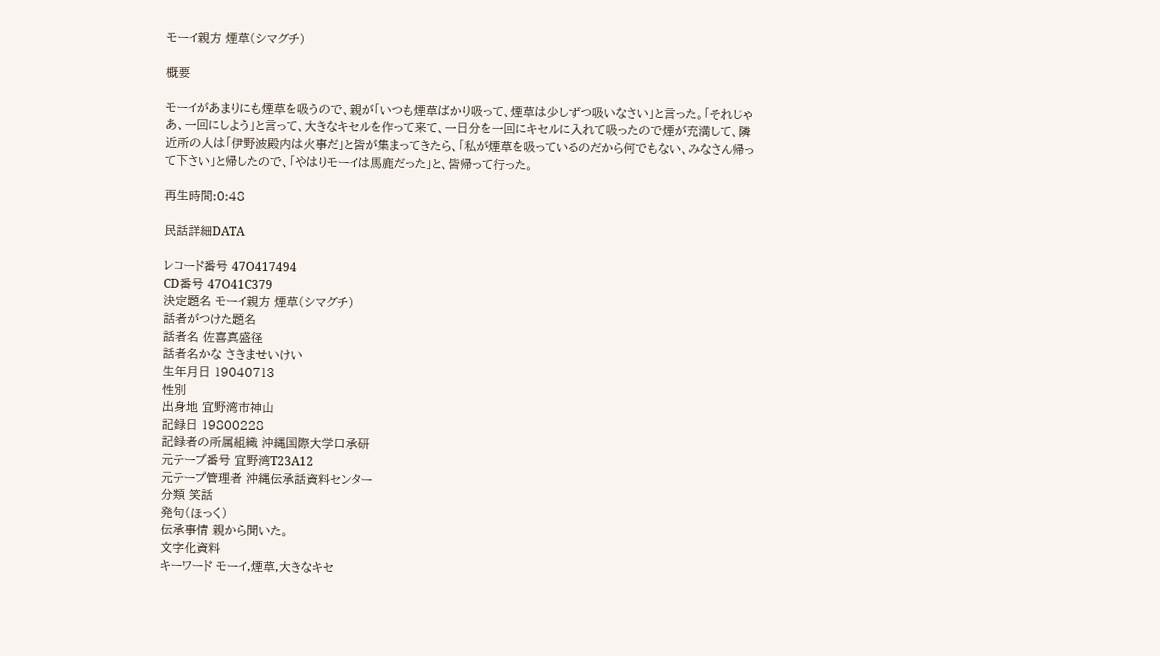モーイ親方 煙草(シマグチ)

概要

モーイがあまりにも煙草を吸うので、親が「いつも煙草ばかり吸って、煙草は少しずつ吸いなさい」と言った。「それじゃあ、一回にしよう」と言って、大きなキセルを作って来て、一日分を一回にキセルに入れて吸ったので煙が充満して、隣近所の人は「伊野波殿内は火事だ」と皆が集まってきたら、「私が煙草を吸っているのだから何でもない、みなさん帰って下さい」と帰したので、「やはりモーイは馬鹿だった」と、皆帰って行った。

再生時間:0:48

民話詳細DATA

レコード番号 47O417494
CD番号 47O41C379
決定題名 モーイ親方 煙草(シマグチ)
話者がつけた題名
話者名 佐喜真盛径
話者名かな さきませいけい
生年月日 19040713
性別
出身地 宜野湾市神山
記録日 19800228
記録者の所属組織 沖縄国際大学口承研
元テープ番号 宜野湾T23A12
元テープ管理者 沖縄伝承話資料センター
分類 笑話
発句(ほっく)
伝承事情 親から聞いた。
文字化資料
キーワード モーイ,煙草,大きなキセ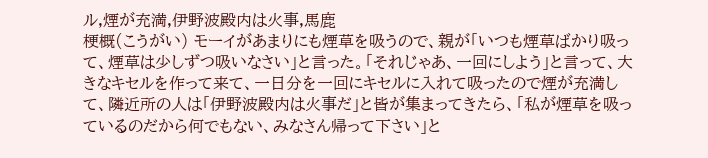ル,煙が充満,伊野波殿内は火事,馬鹿
梗概(こうがい) モーイがあまりにも煙草を吸うので、親が「いつも煙草ばかり吸って、煙草は少しずつ吸いなさい」と言った。「それじゃあ、一回にしよう」と言って、大きなキセルを作って来て、一日分を一回にキセルに入れて吸ったので煙が充満して、隣近所の人は「伊野波殿内は火事だ」と皆が集まってきたら、「私が煙草を吸っているのだから何でもない、みなさん帰って下さい」と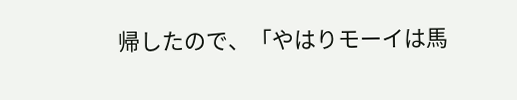帰したので、「やはりモーイは馬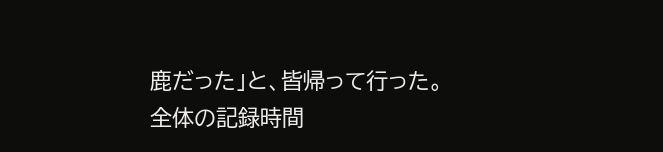鹿だった」と、皆帰って行った。
全体の記録時間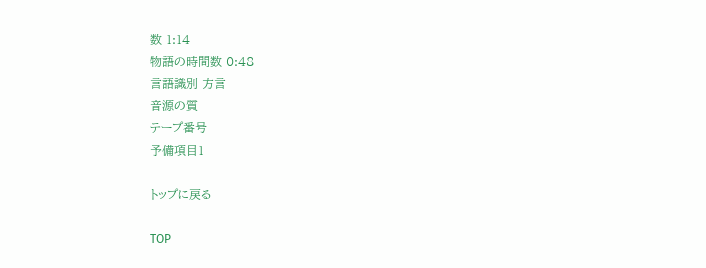数 1:14
物語の時間数 0:48
言語識別 方言
音源の質
テープ番号
予備項目1

トップに戻る

TOP